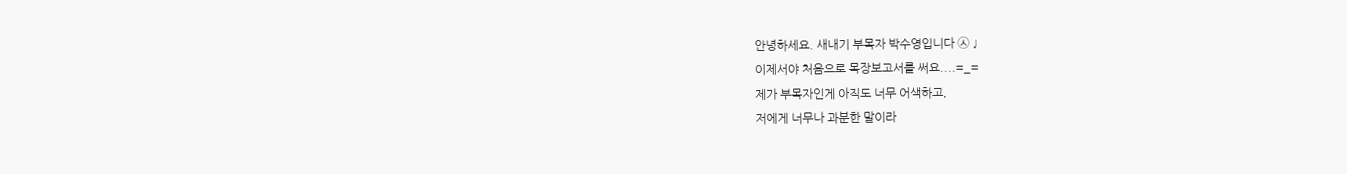안녕하세요. 새내기 부목자 박수영입니다 ㉦ ♩
이제서야 처음으로 목장보고서를 써요....=_=
제가 부목자인게 아직도 너무 어색하고,
저에게 너무나 과분한 말이라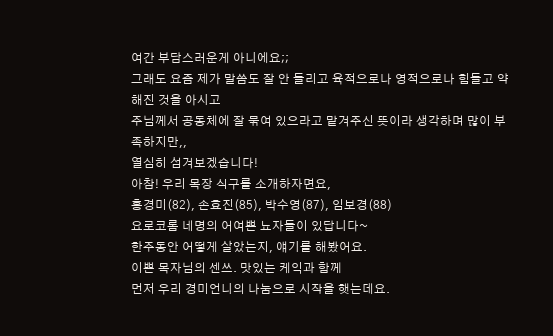여간 부담스러운게 아니에요;;
그래도 요즘 제가 말씀도 잘 안 들리고 육적으로나 영적으로나 힘들고 약해진 것을 아시고
주님께서 공동체에 잘 묶여 있으라고 맡겨주신 뜻이라 생각하며 많이 부족하지만,,
열심히 섬겨보겠습니다!
아참! 우리 목장 식구를 소개하자면요,
홍경미(82), 손효진(85), 박수영(87), 임보경(88)
요로코롬 네명의 어여쁜 뇨자들이 있답니다~
한주동안 어떻게 살았는지, 얘기를 해봤어요.
이쁜 목자님의 센쓰. 맛있는 케익과 함께
먼저 우리 경미언니의 나눔으로 시작을 햇는데요.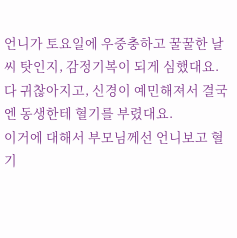언니가 토요일에 우중충하고 꿀꿀한 날씨 탓인지, 감정기복이 되게 심했대요.
다 귀찮아지고, 신경이 예민해져서 결국엔 동생한테 혈기를 부렸대요.
이거에 대해서 부모님께선 언니보고 혈기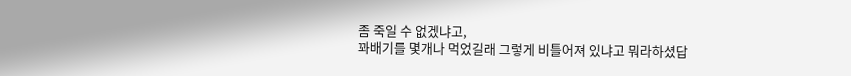좀 죽일 수 없겠냐고,
꽈배기를 몇개나 먹었길래 그렇게 비틀어져 있냐고 뭐라하셨답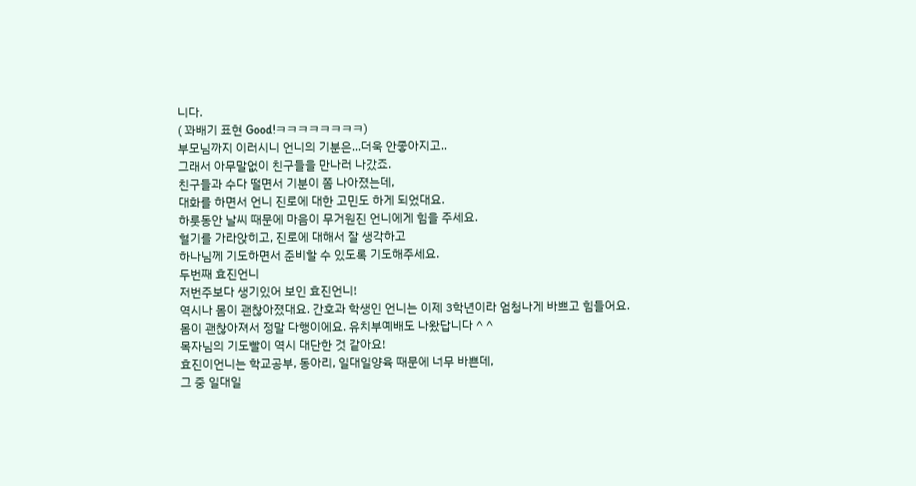니다.
( 꽈배기 표현 Good!ㅋㅋㅋㅋㅋㅋㅋㅋ)
부모님까지 이러시니 언니의 기분은...더욱 안좋아지고..
그래서 아무말없이 친구들을 만나러 나갔죠.
친구들과 수다 떨면서 기분이 쫌 나아졌는데,
대화를 하면서 언니 진로에 대한 고민도 하게 되었대요.
하룻동안 날씨 때문에 마음이 무거원진 언니에게 힘을 주세요.
혈기를 가라앉히고, 진로에 대해서 잘 생각하고
하나님께 기도하면서 준비할 수 있도록 기도해주세요.
두번째 효진언니
저번주보다 생기있어 보인 효진언니!
역시나 몸이 괜찮아졌대요. 간호과 학생인 언니는 이제 3학년이라 엄청나게 바쁘고 힘들어요.
몸이 괜찮아져서 정말 다행이에요. 유치부예배도 나왔답니다 ^ ^
목자님의 기도빨이 역시 대단한 것 같아요!
효진이언니는 학교공부, 동아리, 일대일양육 때문에 너무 바쁜데,
그 중 일대일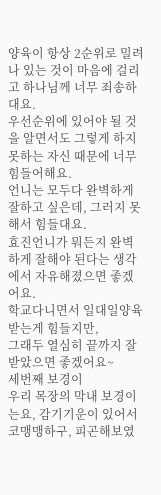양육이 항상 2순위로 밀려나 있는 것이 마음에 걸리고 하나님께 너무 죄송하대요.
우선순위에 있어야 될 것을 알면서도 그렇게 하지 못하는 자신 때문에 너무 힘들어해요.
언니는 모두다 완벽하게 잘하고 싶은데, 그러지 못해서 힘들대요.
효진언니가 뭐든지 완벽하게 잘해야 된다는 생각에서 자유해졌으면 좋겠어요.
학교다니면서 일대일양육 받는게 힘들지만,
그래두 열심히 끝까지 잘 받았으면 좋겠어요~
세번째 보경이
우리 목장의 막내 보경이는요, 감기기운이 있어서 코맹맹하구, 피곤해보였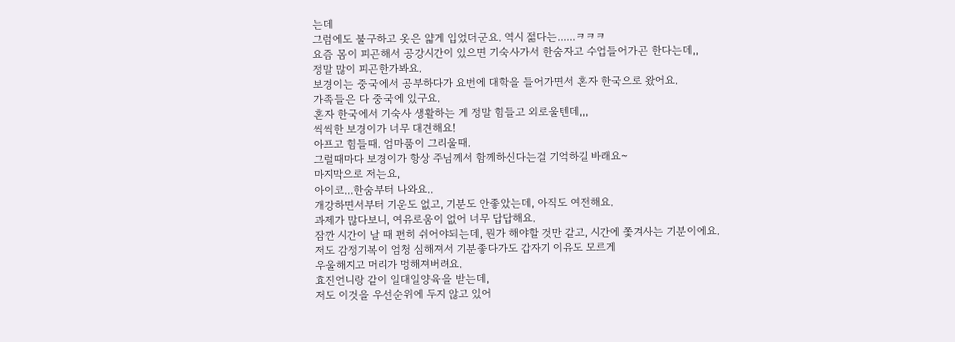는데
그럼에도 불구하고 옷은 얇게 입었더군요. 역시 젊다는......ㅋㅋㅋ
요즘 몸이 피곤해서 공강시간이 있으면 기숙사가서 한숨자고 수업들어가곤 한다는데,,
정말 많이 피곤한가봐요.
보경이는 중국에서 공부하다가 요번에 대학을 들어가면서 혼자 한국으로 왔어요.
가족들은 다 중국에 있구요.
혼자 한국에서 기숙사 생활하는 게 정말 힘들고 외로울텐데,,,
씩씩한 보경이가 너무 대견해요!
아프고 힘들때. 엄마품이 그리울때.
그럴때마다 보경이가 항상 주님께서 함께하신다는걸 기억하길 바래요~
마지막으로 저는요,
아이코...한숨부터 나와요..
개강하면서부터 기운도 없고, 기분도 안좋았는데, 아직도 여전해요.
과제가 많다보니, 여유로움이 없어 너무 답답해요.
잠깐 시간이 날 때 편히 쉬어야되는데, 뭔가 해야할 것만 같고, 시간에 쫓겨사는 기분이에요.
저도 감정기복이 엄청 심해져서 기분좋다가도 갑자기 이유도 모르게
우울해지고 머리가 멍해져버려요.
효진언니랑 같이 일대일양육을 받는데,
저도 이것을 우선순위에 두지 않고 있어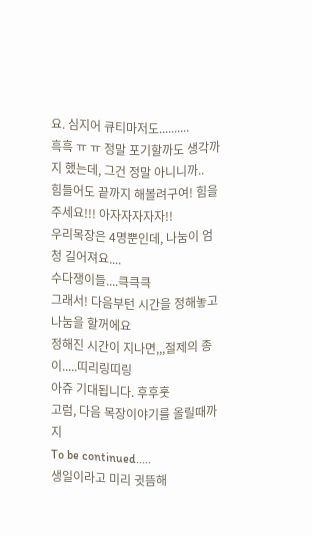요. 심지어 큐티마저도..........
흑흑 ㅠ ㅠ 정말 포기할까도 생각까지 했는데, 그건 정말 아니니까..
힘들어도 끝까지 해볼려구여! 힘을 주세요!!! 아자자자자자!!
우리목장은 4명뿐인데, 나눔이 엄청 길어져요....
수다쟁이들....큭큭큭
그래서! 다음부턴 시간을 정해놓고 나눔을 할꺼에요
정해진 시간이 지나면,,,절제의 종이.....띠리링띠링
아쥬 기대됩니다. 후후훗
고럼, 다음 목장이야기를 올릴때까지
To be continued.....
생일이라고 미리 귓뜸해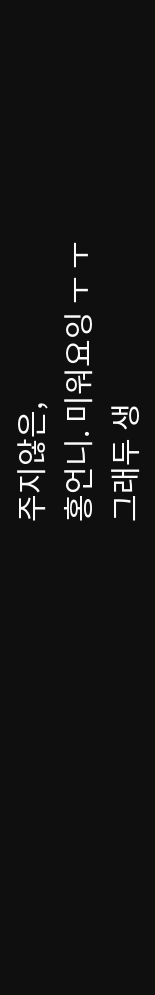주지않은,
홍언니. 미워요잉 ㅜ ㅜ
그래두 생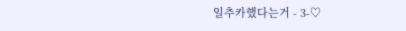일추카했다는거 - 3-♡